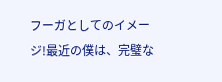フーガとしてのイメージ!最近の僕は、完璧な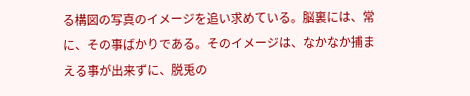る構図の写真のイメージを追い求めている。脳裏には、常に、その事ばかりである。そのイメージは、なかなか捕まえる事が出来ずに、脱兎の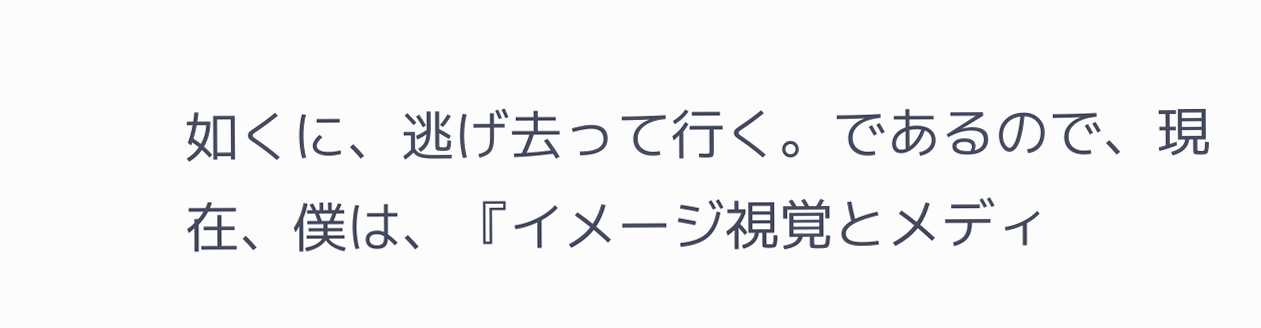如くに、逃げ去って行く。であるので、現在、僕は、『イメージ視覚とメディ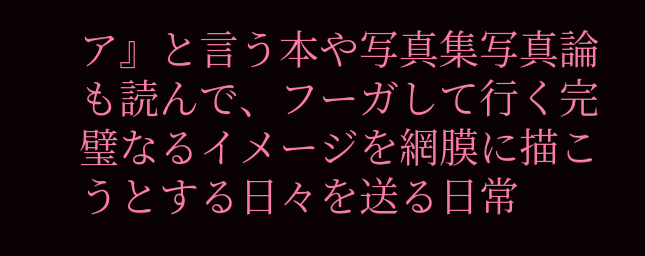ア』と言う本や写真集写真論も読んで、フーガして行く完璧なるイメージを網膜に描こうとする日々を送る日常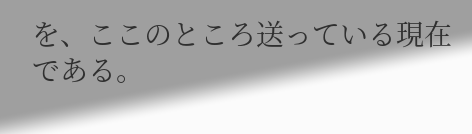を、ここのところ送っている現在である。